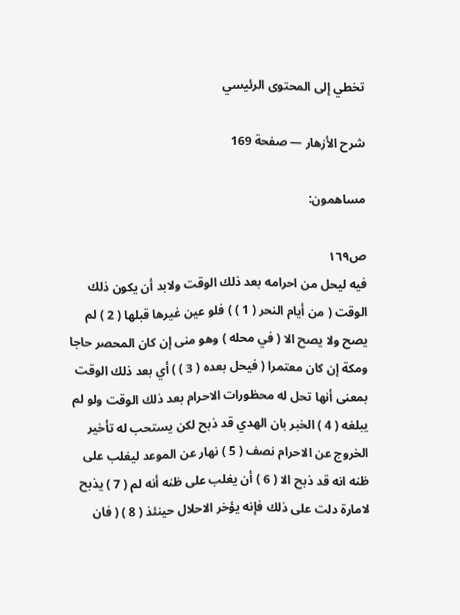تخطي إلى المحتوى الرئيسي

شرح الأزهار — صفحة 169

مساهمون:

ص١٦٩
فيه ليحل من احرامه بعد ذلك الوقت ولابد أن يكون ذلك الوقت ( من أيام النحر ( 1 ) ) فلو عين غيرها قبلها ( 2 ) لم يصح ولا يصح الا ( في محله ) وهو منى إن كان المحصر حاجا ومكة إن كان معتمرا ( فيحل بعده ( 3 ) ) أي بعد ذلك الوقت بمعنى أنها تحل له محظورات الاحرام بعد ذلك الوقت ولو لم يبلغه ( 4 ) الخبر بان الهدي قد ذبح لكن يستحب له تأخير الخروج عن الاحرام نصف ( 5 ) نهار عن الموعد ليغلب على ظنه انه قد ذبح الا ( 6 ) أن يغلب على ظنه أنه لم ( 7 ) يذبح لامارة دلت على ذلك فإنه يؤخر الاحلال حينئذ ( 8 ) ( فان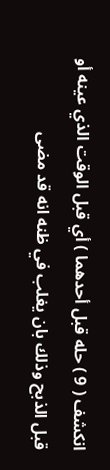انكشف ( 9 ) حله قبل أحدهما ) أي قبل الوقت الذي عينه أو قبل الذبح وذلك بان يغلب في ظنه انه قد مضى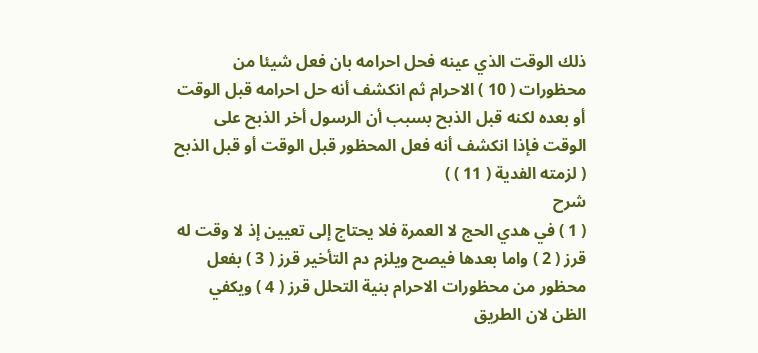ذلك الوقت الذي عينه فحل احرامه بان فعل شيئا من محظورات ( 10 ) الاحرام ثم انكشف أنه حل احرامه قبل الوقت أو بعده لكنه قبل الذبح بسبب أن الرسول أخر الذبح على الوقت فإذا انكشف أنه فعل المحظور قبل الوقت أو قبل الذبح ( لزمته الفدية ( 11 ) )
شرح
( 1 ) في هدي الحج لا العمرة فلا يحتاج إلى تعيين إذ لا وقت له قرز ( 2 ) واما بعدها فيصح ويلزم دم التأخير قرز ( 3 ) بفعل محظور من محظورات الاحرام بنية التحلل قرز ( 4 ) ويكفي الظن لان الطريق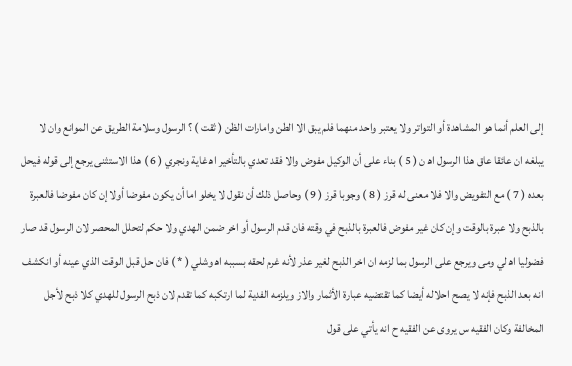إلى العلم أنما هو المشاهدة أو التواتر ولا يعتبر واحد منهما فلم يبق الا الطن وامارات الظن ( ثقت ) ؟ الرسول وسلامة الطريق عن الموانع وان لا يبلغه ان عائقا عاق هذا الرسول اه‍ ن ( 5 ) بناء على أن الوكيل مفوض والا فقد تعدي بالتأخير اه‍ غاية ونجري ( 6 ) هذا الاستثنى يرجع إلى قوله فيحل بعده ( 7 ) مع التفويض والا فلا معنى له قرز ( 8 ) وجوبا قرز ( 9 ) وحاصل ذلك أن نقول لا يخلو اما أن يكون مفوضا أولا إن كان مفوضا فالعبرة بالذبح ولا عبرة بالوقت وإن كان غير مفوض فالعبرة بالذبح في وقته فان قدم الرسول أو اخر ضمن الهدي ولا حكم لتحلل المحصر لان الرسول قد صار فضوليا اه‍ لي ومى ويرجع على الرسول بما لزمه ان اخر الذبح لغير عذر لأنه غرم لحقه بسببه اه‍ وشلي ( * ) فان حل قبل الوقت الذي عينه أو انكشف انه بعد الذبح فإنه لا يصح احلاله أيضا كما تقتضيه عبارة الأثمار والاز ويلزمه الفدية لما ارتكبه كما تقدم لان ذبح الرسول للهدي كلا ذبح لأجل المخالفة وكان الفقيه س يروى عن الفقيه ح انه يأتي على قول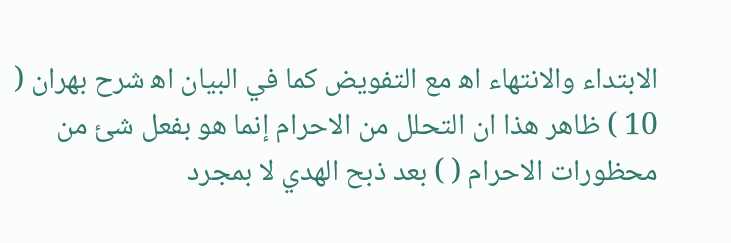الابتداء والانتهاء اه‍ مع التفويض كما في البيان اه‍ شرح بهران ( 10 ) ظاهر هذا ان التحلل من الاحرام إنما هو بفعل شئ من محظورات الاحرام ( ) بعد ذبح الهدي لا بمجرد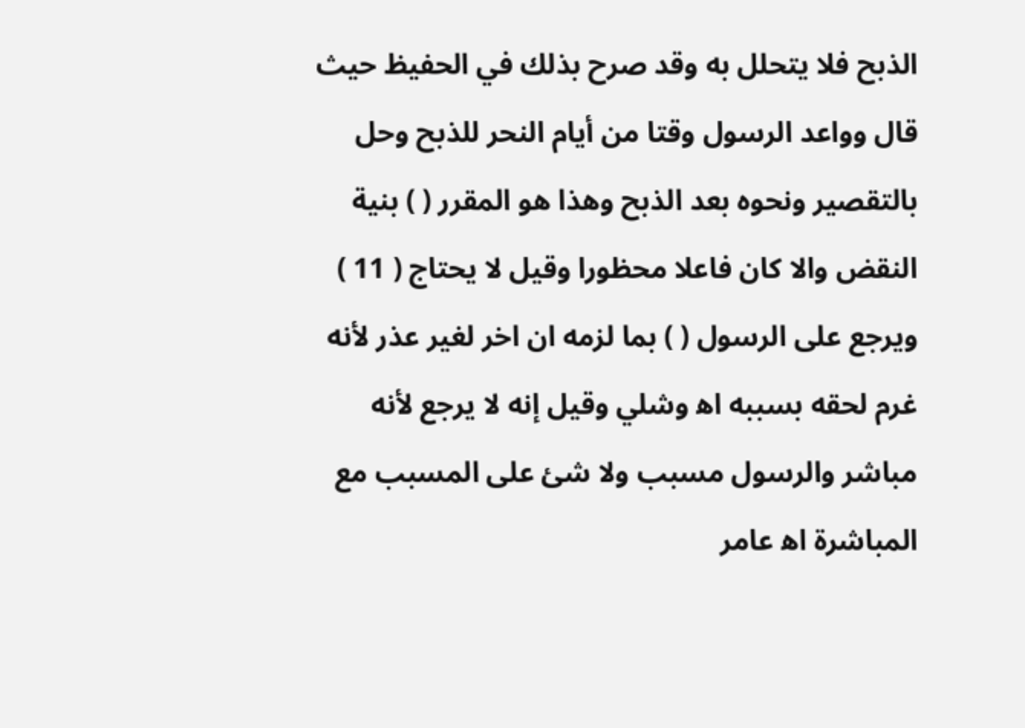الذبح فلا يتحلل به وقد صرح بذلك في الحفيظ حيث قال وواعد الرسول وقتا من أيام النحر للذبح وحل بالتقصير ونحوه بعد الذبح وهذا هو المقرر ( ) بنية النقض والا كان فاعلا محظورا وقيل لا يحتاج ( 11 ) ويرجع على الرسول ( ) بما لزمه ان اخر لغير عذر لأنه غرم لحقه بسببه اه‍ وشلي وقيل إنه لا يرجع لأنه مباشر والرسول مسبب ولا شئ على المسبب مع المباشرة اه‍ عامر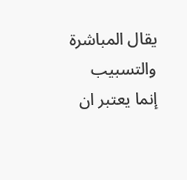يقال المباشرة والتسبيب إنما يعتبر ان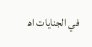في الجنايات اه‍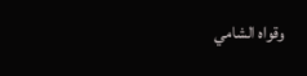وقواه الشامي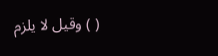( ) وقيل لا يلزم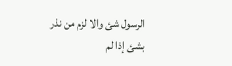الرسول شئ والا لزم من نذر بشئ إذا لم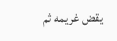يقض غريمه ثم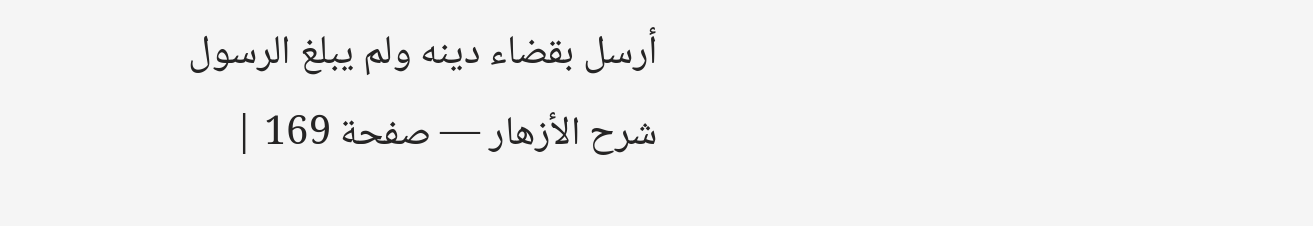أرسل بقضاء دينه ولم يبلغ الرسول
شرح الأزهار — صفحة 169 |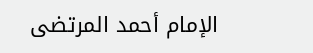الإمام أحمد المرتضى